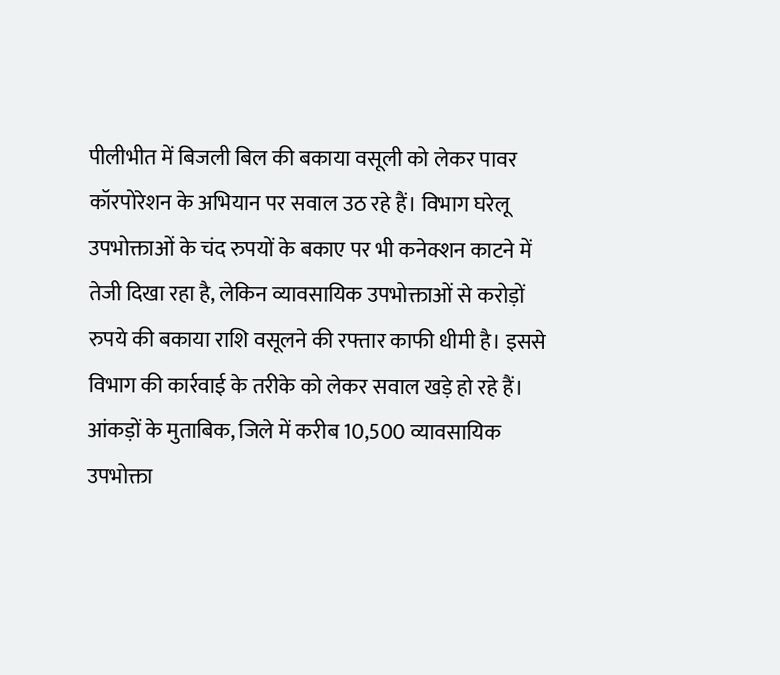पीलीभीत में बिजली बिल की बकाया वसूली को लेकर पावर कॉरपोरेशन के अभियान पर सवाल उठ रहे हैं। विभाग घरेलू उपभोक्ताओं के चंद रुपयों के बकाए पर भी कनेक्शन काटने में तेजी दिखा रहा है, लेकिन व्यावसायिक उपभोक्ताओं से करोड़ों रुपये की बकाया राशि वसूलने की रफ्तार काफी धीमी है। इससे विभाग की कार्रवाई के तरीके को लेकर सवाल खड़े हो रहे हैं। आंकड़ों के मुताबिक, जिले में करीब 10,500 व्यावसायिक उपभोक्ता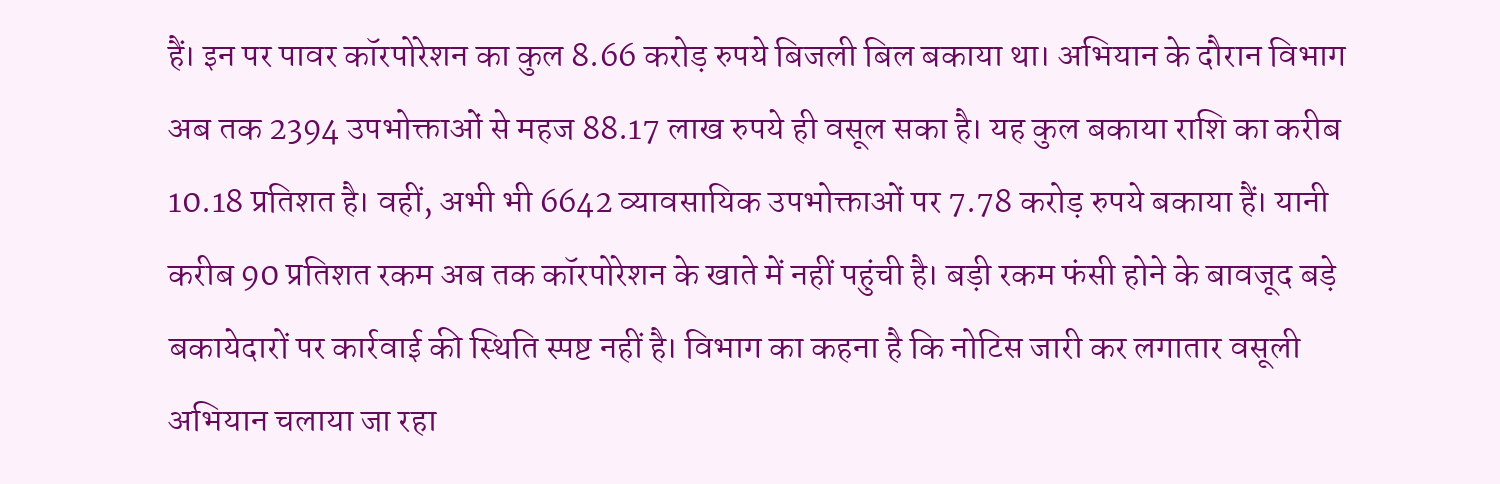हैं। इन पर पावर कॉरपोरेशन का कुल 8.66 करोड़ रुपये बिजली बिल बकाया था। अभियान के दौरान विभाग अब तक 2394 उपभोक्ताओं से महज 88.17 लाख रुपये ही वसूल सका है। यह कुल बकाया राशि का करीब 10.18 प्रतिशत है। वहीं, अभी भी 6642 व्यावसायिक उपभोक्ताओं पर 7.78 करोड़ रुपये बकाया हैं। यानी करीब 90 प्रतिशत रकम अब तक कॉरपोरेशन के खाते में नहीं पहुंची है। बड़ी रकम फंसी होने के बावजूद बड़े बकायेदारों पर कार्रवाई की स्थिति स्पष्ट नहीं है। विभाग का कहना है कि नोटिस जारी कर लगातार वसूली अभियान चलाया जा रहा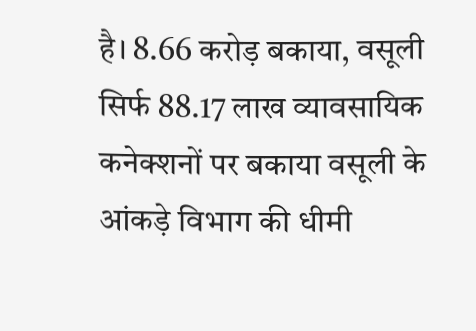है। 8.66 करोड़ बकाया, वसूली सिर्फ 88.17 लाख व्यावसायिक कनेक्शनों पर बकाया वसूली के आंकड़े विभाग की धीमी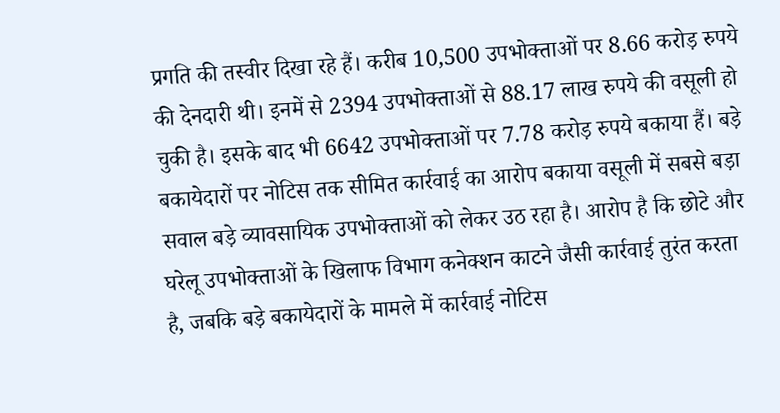प्रगति की तस्वीर दिखा रहे हैं। करीब 10,500 उपभोक्ताओं पर 8.66 करोड़ रुपये की देनदारी थी। इनमें से 2394 उपभोक्ताओं से 88.17 लाख रुपये की वसूली हो चुकी है। इसके बाद भी 6642 उपभोक्ताओं पर 7.78 करोड़ रुपये बकाया हैं। बड़े बकायेदारों पर नोटिस तक सीमित कार्रवाई का आरोप बकाया वसूली में सबसे बड़ा सवाल बड़े व्यावसायिक उपभोक्ताओं को लेकर उठ रहा है। आरोप है कि छोटे और घरेलू उपभोक्ताओं के खिलाफ विभाग कनेक्शन काटने जैसी कार्रवाई तुरंत करता है, जबकि बड़े बकायेदारों के मामले में कार्रवाई नोटिस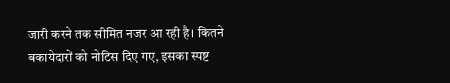जारी करने तक सीमित नजर आ रही है। कितने बकायेदारों को नोटिस दिए गए, इसका स्पष्ट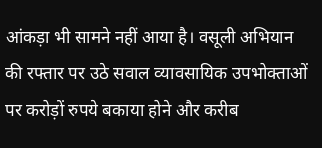आंकड़ा भी सामने नहीं आया है। वसूली अभियान की रफ्तार पर उठे सवाल व्यावसायिक उपभोक्ताओं पर करोड़ों रुपये बकाया होने और करीब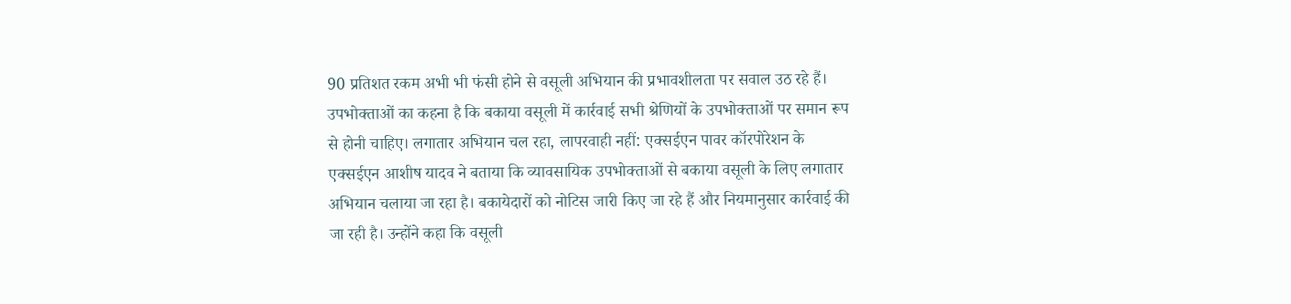90 प्रतिशत रकम अभी भी फंसी होने से वसूली अभियान की प्रभावशीलता पर सवाल उठ रहे हैं। उपभोक्ताओं का कहना है कि बकाया वसूली में कार्रवाई सभी श्रेणियों के उपभोक्ताओं पर समान रूप से होनी चाहिए। लगातार अभियान चल रहा, लापरवाही नहीं: एक्सईएन पावर कॉरपोरेशन के एक्सईएन आशीष यादव ने बताया कि व्यावसायिक उपभोक्ताओं से बकाया वसूली के लिए लगातार अभियान चलाया जा रहा है। बकायेदारों को नोटिस जारी किए जा रहे हैं और नियमानुसार कार्रवाई की जा रही है। उन्होंने कहा कि वसूली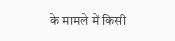के मामले में किसी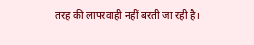तरह की लापरवाही नहीं बरती जा रही है।